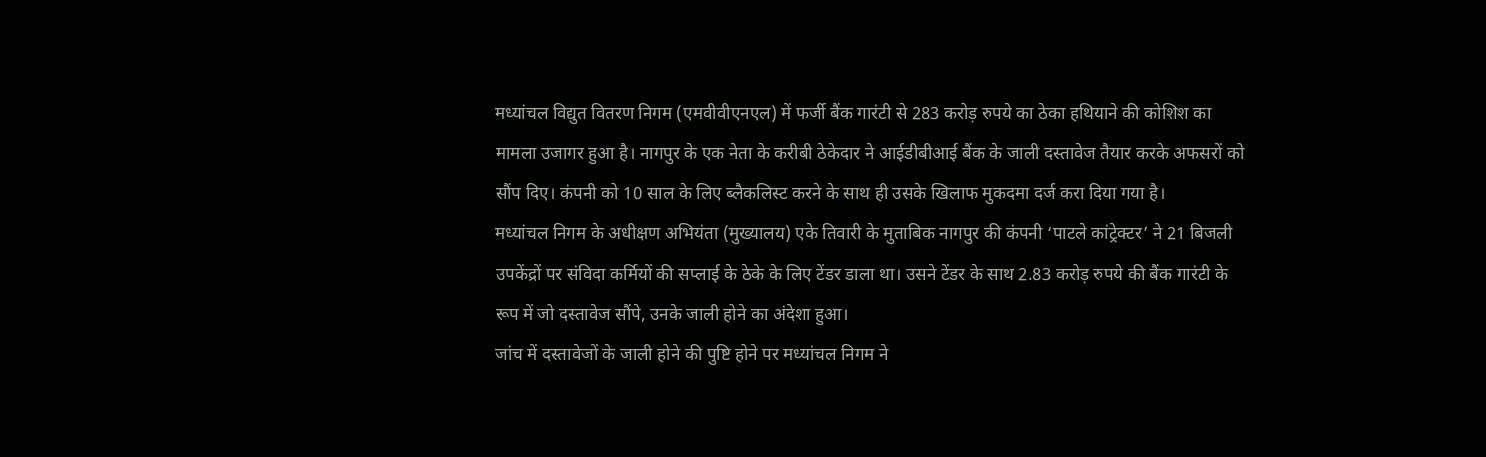मध्यांचल विद्युत वितरण निगम (एमवीवीएनएल) में फर्जी बैंक गारंटी से 283 करोड़ रुपये का ठेका हथियाने की कोशिश का मामला उजागर हुआ है। नागपुर के एक नेता के करीबी ठेकेदार ने आईडीबीआई बैंक के जाली दस्तावेज तैयार करके अफसरों को सौंप दिए। कंपनी को 10 साल के लिए ब्लैकलिस्ट करने के साथ ही उसके खिलाफ मुकदमा दर्ज करा दिया गया है।
मध्यांचल निगम के अधीक्षण अभियंता (मुख्यालय) एके तिवारी के मुताबिक नागपुर की कंपनी ‘पाटले कांट्रेक्टर’ ने 21 बिजली उपकेंद्रों पर संविदा कर्मियों की सप्लाई के ठेके के लिए टेंडर डाला था। उसने टेंडर के साथ 2.83 करोड़ रुपये की बैंक गारंटी के रूप में जो दस्तावेज सौंपे, उनके जाली होने का अंदेशा हुआ।
जांच में दस्तावेजों के जाली होने की पुष्टि होने पर मध्यांचल निगम ने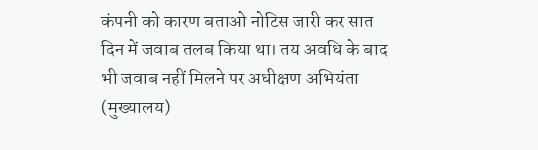कंपनी को कारण बताओ नोटिस जारी कर सात दिन में जवाब तलब किया था। तय अवधि के बाद भी जवाब नहीं मिलने पर अधीक्षण अभियंता (मुख्यालय)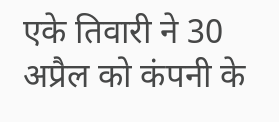एके तिवारी ने 30 अप्रैल को कंपनी के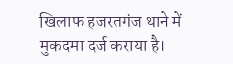खिलाफ हजरतगंज थाने में मुकदमा दर्ज कराया है।